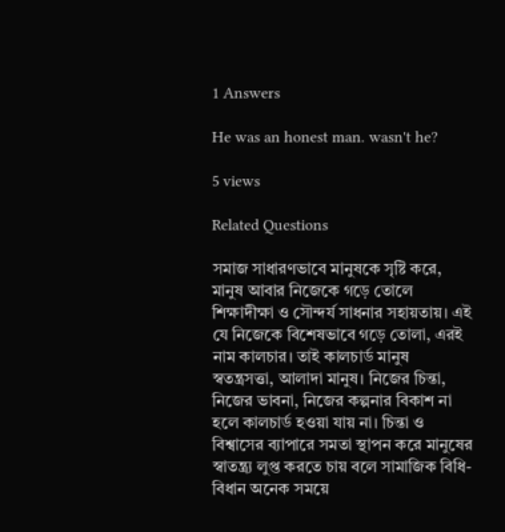1 Answers

He was an honest man. wasn't he?

5 views

Related Questions

সমাজ সাধারণভাবে মানুষকে সৃষ্টি করে, মানুষ আবার নিজেকে গড়ে তোলে শিক্ষাদীক্ষা ও সৌন্দর্য সাধনার সহায়তায়। এই যে নিজেকে বিশেষভাবে গড়ে তোলা, এরই নাম কালচার। তাই কালচার্ড মানুষ স্বতন্ত্রসত্তা, আলাদা মানুষ। নিজের চিন্তা, নিজের ভাবনা, নিজের কল্পনার বিকাশ না হলে কালচার্ড হওয়া যায় না। চিন্তা ও বিশ্বাসের ব্যাপারে সমতা স্থাপন করে মানুষের স্বাতন্ত্র্য লুপ্ত করতে চায় বলে সামাজিক বিধি-বিধান অনেক সময়ে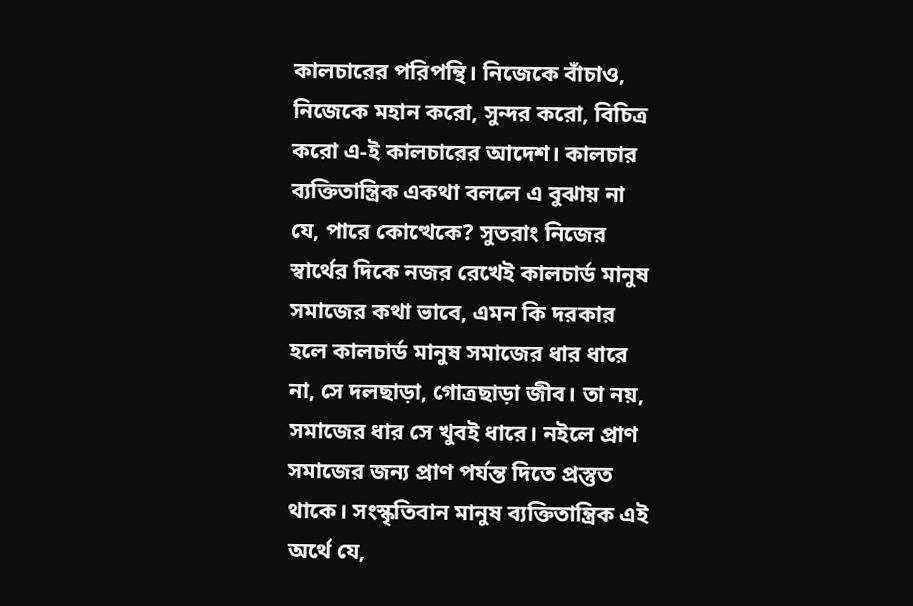কালচারের পরিপন্থি। নিজেকে বাঁচাও, নিজেকে মহান করো, সুন্দর করো, বিচিত্র করো এ-ই কালচারের আদেশ। কালচার ব্যক্তিতান্ত্রিক একথা বললে এ বুঝায় না যে, পারে কোত্থেকে? সুতরাং নিজের স্বার্থের দিকে নজর রেখেই কালচার্ড মানুষ সমাজের কথা ভাবে, এমন কি দরকার হলে কালচার্ড মানুষ সমাজের ধার ধারে না, সে দলছাড়া, গোত্রছাড়া জীব। তা নয়, সমাজের ধার সে খুবই ধারে। নইলে প্রাণ সমাজের জন্য প্রাণ পর্যন্ত দিতে প্রস্তুত থাকে। সংস্কৃতিবান মানুষ ব্যক্তিতান্ত্রিক এই অর্থে যে,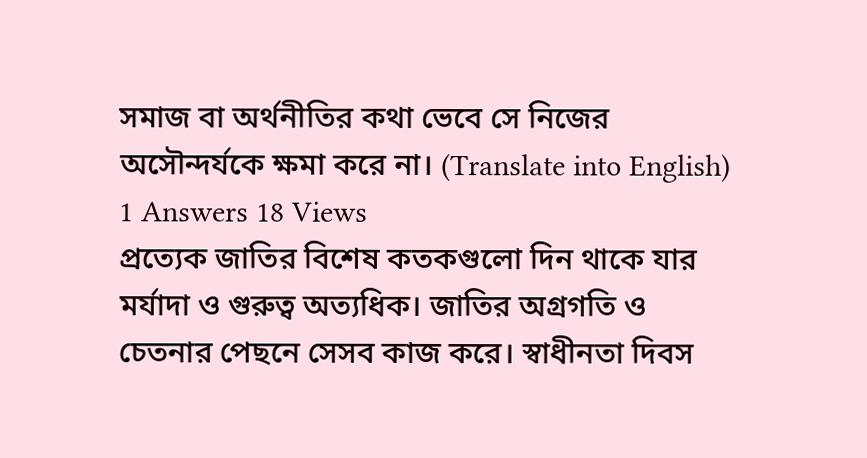সমাজ বা অর্থনীতির কথা ভেবে সে নিজের অসৌন্দর্যকে ক্ষমা করে না। (Translate into English)
1 Answers 18 Views
প্রত্যেক জাতির বিশেষ কতকগুলো দিন থাকে যার মর্যাদা ও গুরুত্ব অত্যধিক। জাতির অগ্রগতি ও চেতনার পেছনে সেসব কাজ করে। স্বাধীনতা দিবস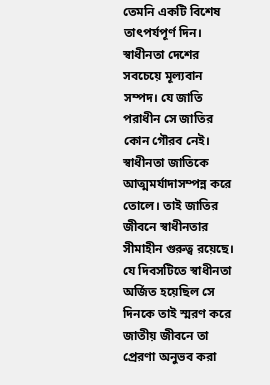তেমনি একটি বিশেষ তাৎপর্যপূর্ণ দিন। স্বাধীনতা দেশের সবচেয়ে মূল্যবান সম্পদ। যে জাতি পরাধীন সে জাতির কোন গৌরব নেই। স্বাধীনতা জাতিকে আত্মমর্যাদাসম্পন্ন করে তোলে। তাই জাতির জীবনে স্বাধীনতার সীমাহীন গুরুত্ব রয়েছে। যে দিবসটিতে স্বাধীনতা অর্জিত হয়েছিল সে দিনকে তাই স্মরণ করে জাতীয় জীবনে তা প্রেরণা অনুভব করা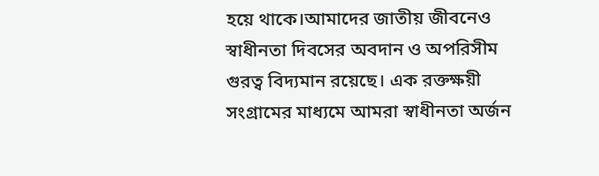হয়ে থাকে।আমাদের জাতীয় জীবনেও স্বাধীনতা দিবসের অবদান ও অপরিসীম গুরত্ব বিদ্যমান রয়েছে। এক রক্তক্ষয়ী সংগ্রামের মাধ্যমে আমরা স্বাধীনতা অর্জন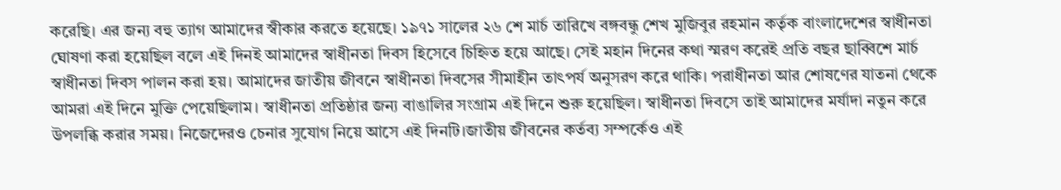করেছি। এর জন্য বহু ত্যাগ আমাদের স্বীকার করতে হয়েছে। ১৯৭১ সালের ২৬ শে মার্চ তারিখে বঙ্গবন্ধু শেখ মুজিবুর রহমান কর্তৃক বাংলাদেশের স্বাধীনতা ঘোষণা করা হয়েছিল বলে এই দিনই আমাদের স্বাধীনতা দিবস হিসেবে চিহ্নিত হয়ে আছে। সেই মহান দিনের কথা স্মরণ করেই প্রতি বছর ছাব্বিশে মার্চ স্বাধীনতা দিবস পালন করা হয়। আমাদের জাতীয় জীবনে স্বাধীনতা দিবসের সীমাহীন তাৎপর্য অনুসরণ করে থাকি। পরাধীনতা আর শোষণের যাতনা থেকে আমরা এই দিনে মুক্তি পেয়েছিলাম। স্বাধীনতা প্রতিষ্ঠার জন্য বাঙালির সংগ্রাম এই দিনে শুরু হয়েছিল। স্বাধীনতা দিবসে তাই আমাদের মর্যাদা নতুন করে উপলব্ধি করার সময়। নিজেদেরও চেনার সুযোগ নিয়ে আসে এই দিনটি।জাতীয় জীবনের কর্তব্য সম্পর্কেও এই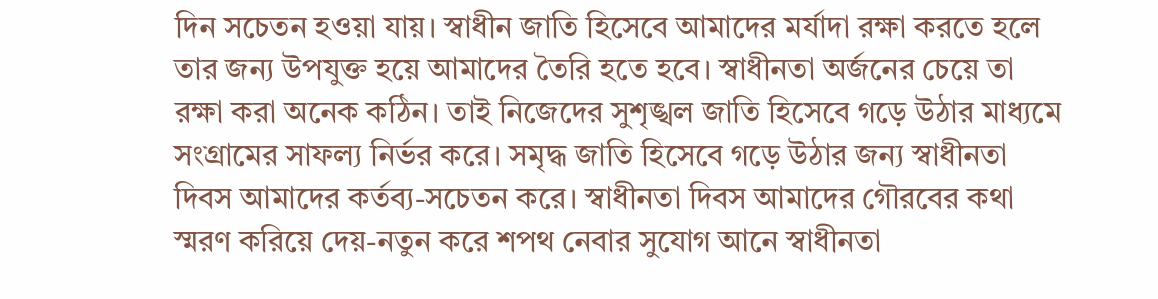দিন সচেতন হওয়া যায়। স্বাধীন জাতি হিসেবে আমাদের মর্যাদা রক্ষা করতে হলে তার জন্য উপযুক্ত হয়ে আমাদের তৈরি হতে হবে। স্বাধীনতা অর্জনের চেয়ে তা রক্ষা করা অনেক কঠিন। তাই নিজেদের সুশৃঙ্খল জাতি হিসেবে গড়ে উঠার মাধ্যমে সংগ্রামের সাফল্য নির্ভর করে। সমৃদ্ধ জাতি হিসেবে গড়ে উঠার জন্য স্বাধীনতা দিবস আমাদের কর্তব্য-সচেতন করে। স্বাধীনতা দিবস আমাদের গৌরবের কথা স্মরণ করিয়ে দেয়-নতুন করে শপথ নেবার সুযোগ আনে স্বাধীনতা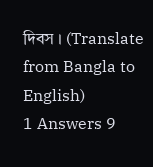দিবস । (Translate from Bangla to English)
1 Answers 9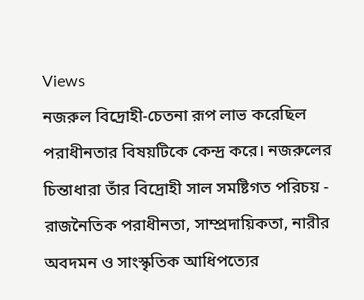Views
নজরুল বিদ্রোহী-চেতনা রূপ লাভ করেছিল পরাধীনতার বিষয়টিকে কেন্দ্র করে। নজরুলের চিন্তাধারা তাঁর বিদ্রোহী সাল সমষ্টিগত পরিচয় - রাজনৈতিক পরাধীনতা, সাম্প্রদায়িকতা, নারীর অবদমন ও সাংস্কৃতিক আধিপত্যের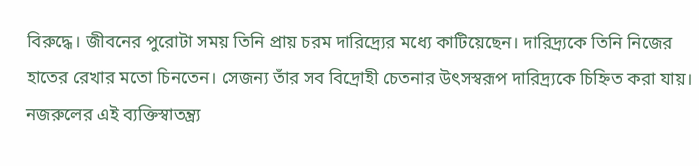বিরুদ্ধে। জীবনের পুরোটা সময় তিনি প্রায় চরম দারিদ্র্যের মধ্যে কাটিয়েছেন। দারিদ্র্যকে তিনি নিজের হাতের রেখার মতো চিনতেন। সেজন্য তাঁর সব বিদ্রোহী চেতনার উৎসস্বরূপ দারিদ্র্যকে চিহ্নিত করা যায়। নজরুলের এই ব্যক্তিস্বাতন্ত্র্য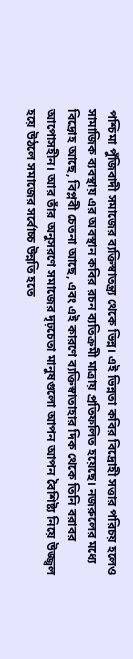পশ্চিমা পুঁজিবাদী সমাজের ব্যক্তিস্বাতন্ত্র্য থেকে ভিন্ন। এই ভিন্নতা কবির বিদ্রোহী সত্তার পরিচয় হলেও সামাজিক ব্যবস্থায় এর অবস্থান কবির রচন ব্যতিক্রমী মাত্রায় প্রতিফলিত হয়েছে। নজরুলের মধ্যে বিদ্রোহ আছে, বিপ্লবী চেতনা আছে, এবং এই কারণে ব্যক্তিস্বাতাহার দিক থেকে তিনি বরাবর আপোসহীন। আর তাঁর অনুসরণে সমাজের দৃঢ়চেতা মানুষগুলো আপন আপন বৈশিষ্ট্য নিয়ে উজ্জ্বল হয়ে উঠলে সমাজের সর্বোচ্চ উন্নতি হতে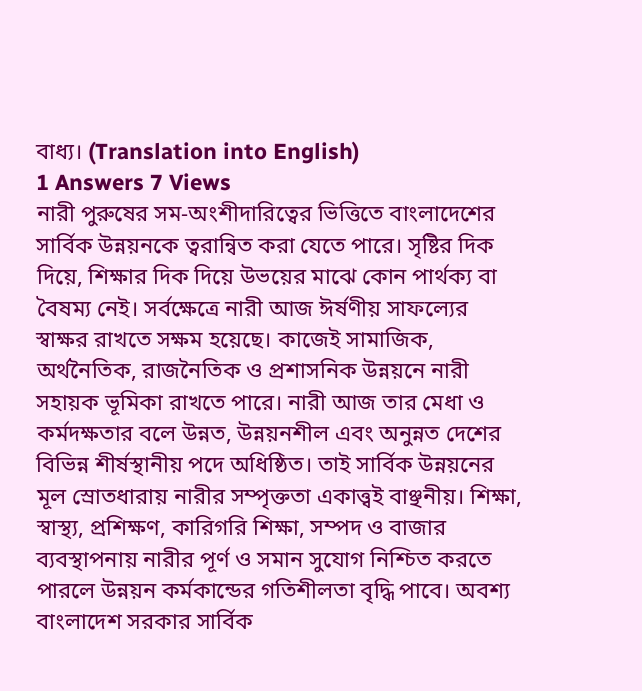বাধ্য। (Translation into English)
1 Answers 7 Views
নারী পুরুষের সম-অংশীদারিত্বের ভিত্তিতে বাংলাদেশের সার্বিক উন্নয়নকে ত্বরান্বিত করা যেতে পারে। সৃষ্টির দিক দিয়ে, শিক্ষার দিক দিয়ে উভয়ের মাঝে কোন পার্থক্য বা বৈষম্য নেই। সর্বক্ষেত্রে নারী আজ ঈর্ষণীয় সাফল্যের স্বাক্ষর রাখতে সক্ষম হয়েছে। কাজেই সামাজিক, অর্থনৈতিক, রাজনৈতিক ও প্রশাসনিক উন্নয়নে নারী সহায়ক ভূমিকা রাখতে পারে। নারী আজ তার মেধা ও কর্মদক্ষতার বলে উন্নত, উন্নয়নশীল এবং অনুন্নত দেশের বিভিন্ন শীর্ষস্থানীয় পদে অধিষ্ঠিত। তাই সার্বিক উন্নয়নের মূল স্রোতধারায় নারীর সম্পৃক্ততা একাত্ত্বই বাঞ্ছনীয়। শিক্ষা, স্বাস্থ্য, প্রশিক্ষণ, কারিগরি শিক্ষা, সম্পদ ও বাজার ব্যবস্থাপনায় নারীর পূর্ণ ও সমান সুযোগ নিশ্চিত করতে পারলে উন্নয়ন কর্মকান্ডের গতিশীলতা বৃদ্ধি পাবে। অবশ্য বাংলাদেশ সরকার সার্বিক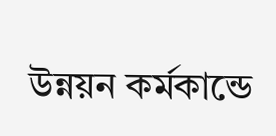উন্নয়ন কর্মকান্ডে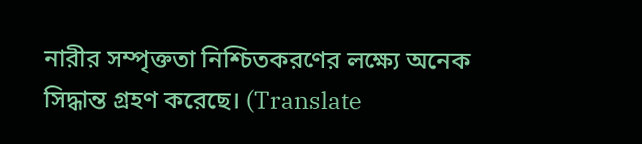নারীর সম্পৃক্ততা নিশ্চিতকরণের লক্ষ্যে অনেক সিদ্ধান্ত গ্রহণ করেছে। (Translate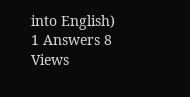into English)
1 Answers 8 Views